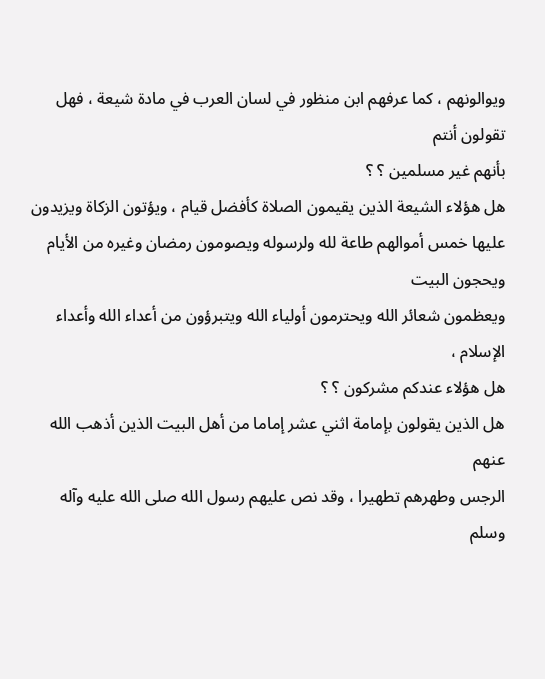ويوالونهم ، كما عرفهم ابن منظور في لسان العرب في مادة شيعة ، فهل تقولون أنتم
بأنهم غير مسلمين ؟ ؟
هل هؤلاء الشيعة الذين يقيمون الصلاة كأفضل قيام ، ويؤتون الزكاة ويزيدون
عليها خمس أموالهم طاعة لله ولرسوله ويصومون رمضان وغيره من الأيام ويحجون البيت
ويعظمون شعائر الله ويحترمون أولياء الله ويتبرؤون من أعداء الله وأعداء الإسلام ،
هل هؤلاء عندكم مشركون ؟ ؟
هل الذين يقولون بإمامة اثني عشر إماما من أهل البيت الذين أذهب الله عنهم
الرجس وطهرهم تطهيرا ، وقد نص عليهم رسول الله صلى الله عليه وآله وسلم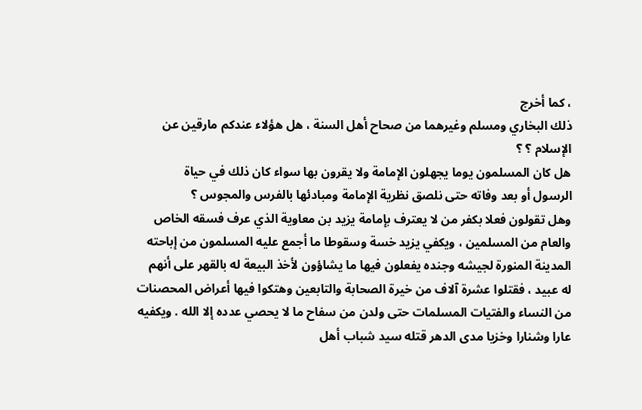، كما أخرج
ذلك البخاري ومسلم وغيرهما من صحاح أهل السنة ، هل هؤلاء عندكم مارقين عن الإسلام ؟ ؟
هل كان المسلمون يوما يجهلون الإمامة ولا يقرون بها سواء كان ذلك في حياة
الرسول أو بعد وفاته حتى نلصق نظرية الإمامة ومبادئها بالفرس والمجوس ؟
وهل تقولون فعلا بكفر من لا يعترف بإمامة يزيد بن معاوية الذي عرف فسقه الخاص
والعام من المسلمين ، ويكفي يزيد خسة وسقوطا ما أجمع عليه المسلمون من إباحته
المدينة المنورة لجيشه وجنده يفعلون فيها ما يشاؤون لأخذ البيعة له بالقهر على أنهم
له عبيد ، فقتلوا عشرة آلاف من خيرة الصحابة والتابعين وهتكوا فيها أعراض المحصنات
من النساء والفتيات المسلمات حتى ولدن من سفاح ما لا يحصي عدده إلا الله . ويكفيه
عارا وشنارا وخزيا مدى الدهر قتله سيد شباب أهل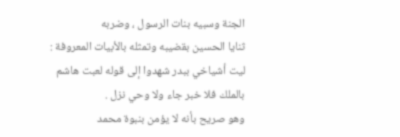الجنة وسبيه بنات الرسول ، وضربه
ثنايا الحسين بقضيبه وتمثله بالأبيات المعروفة :
ليت أشياخي ببدر شهدوا إلى قوله لعبت هاشم بالملك فلا خبر جاء ولا وحي نزل .
وهو صريح بأنه لا يؤمن بنبوة محمد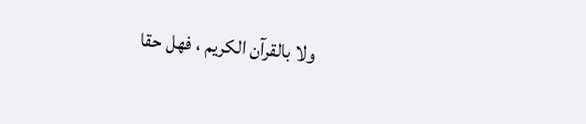ولا بالقرآن الكريم ، فهل حقا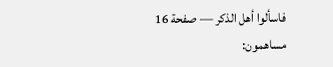فاسألوا أهل الذكر — صفحة 16
مساهمون: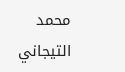محمد التيجاني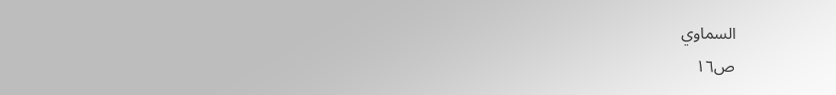السماوي
ص١٦